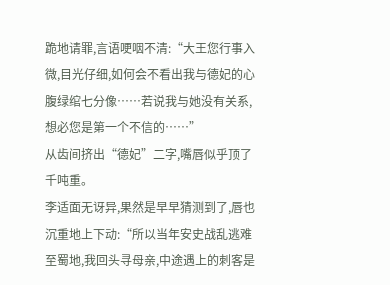跪地请罪,言语哽咽不清:“大王您行事入微,目光仔细,如何会不看出我与德妃的心腹绿绾七分像……若说我与她没有关系,想必您是第一个不信的……”
从齿间挤出“德妃”二字,嘴唇似乎顶了千吨重。
李适面无讶异,果然是早早猜测到了,唇也沉重地上下动:“所以当年安史战乱逃难至蜀地,我回头寻母亲,中途遇上的刺客是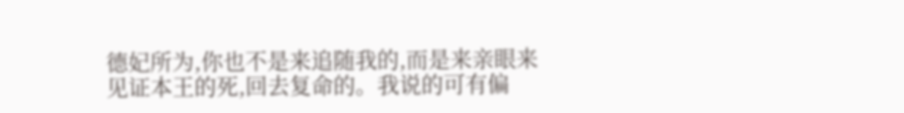德妃所为,你也不是来追随我的,而是来亲眼来见证本王的死,回去复命的。我说的可有偏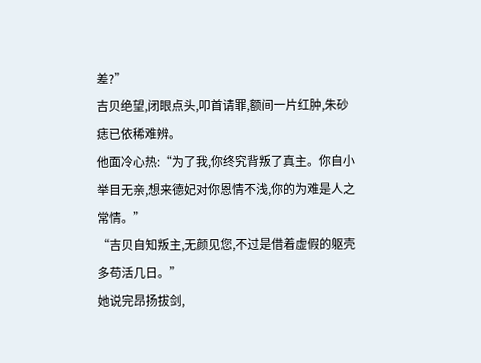差?”
吉贝绝望,闭眼点头,叩首请罪,额间一片红肿,朱砂痣已依稀难辨。
他面冷心热:“为了我,你终究背叛了真主。你自小举目无亲,想来德妃对你恩情不浅,你的为难是人之常情。”
“吉贝自知叛主,无颜见您,不过是借着虚假的躯壳多苟活几日。”
她说完昂扬拔剑,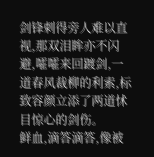剑锋刺得旁人难以直视,那双泪眸亦不闪避,嚯嚯来回踱剑,一道春风裁柳的利索,标致容颜立添了两道怵目惊心的剑伤。
鲜血,滴答滴答,像被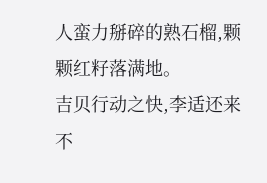人蛮力掰碎的熟石榴,颗颗红籽落满地。
吉贝行动之快,李适还来不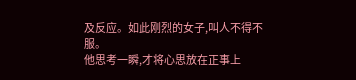及反应。如此刚烈的女子,叫人不得不服。
他思考一瞬,才将心思放在正事上